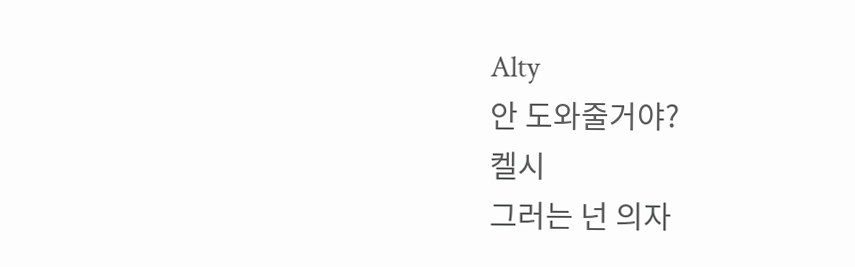Alty
안 도와줄거야?
켈시
그러는 넌 의자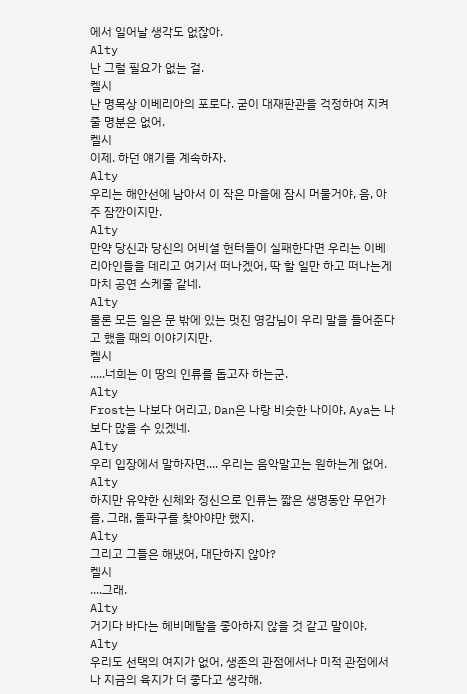에서 일어날 생각도 없잖아.
Alty
난 그럴 필요가 없는 걸.
켈시
난 명목상 이베리아의 포로다. 굳이 대재판관을 걱정하여 지켜줄 명분은 없어.
켈시
이제. 하던 얘기를 계속하자.
Alty
우리는 해안선에 남아서 이 작은 마을에 잠시 머물거야, 음, 아주 잠깐이지만.
Alty
만약 당신과 당신의 어비셜 헌터들이 실패한다면 우리는 이베리아인들을 데리고 여기서 떠나겠어, 딱 할 일만 하고 떠나는게 마치 공연 스케줄 같네.
Alty
물론 모든 일은 문 밖에 있는 멋진 영감님이 우리 말을 들어준다고 했을 때의 이야기지만.
켈시
.....너희는 이 땅의 인류를 돕고자 하는군.
Alty
Frost는 나보다 어리고, Dan은 나랑 비슷한 나이야, Aya는 나보다 많을 수 있겠네.
Alty
우리 입장에서 말하자면.... 우리는 음악말고는 원하는게 없어.
Alty
하지만 유약한 신체와 정신으로 인류는 짧은 생명동안 무언가를, 그래, 돌파구를 찾아야만 했지.
Alty
그리고 그들은 해냈어, 대단하지 않아?
켈시
....그래.
Alty
거기다 바다는 헤비메탈을 좋아하지 않을 것 같고 말이야.
Alty
우리도 선택의 여지가 없어, 생존의 관점에서나 미적 관점에서나 지금의 육지가 더 좋다고 생각해.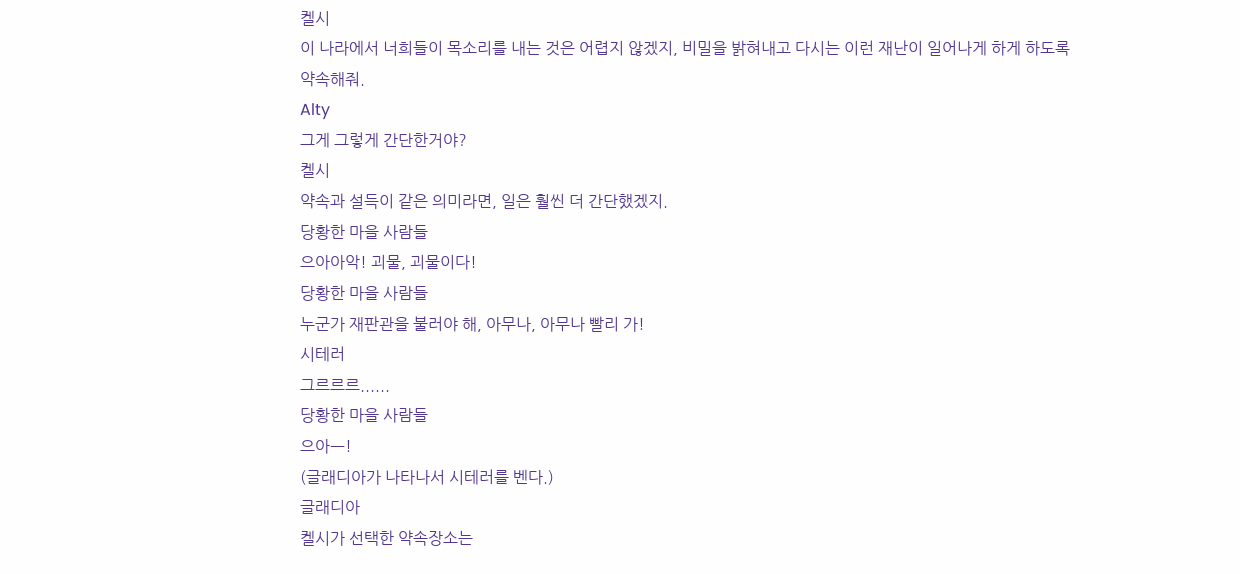켈시
이 나라에서 너희들이 목소리를 내는 것은 어렵지 않겠지, 비밀을 밝혀내고 다시는 이런 재난이 일어나게 하게 하도록 약속해줘.
Alty
그게 그렇게 간단한거야?
켈시
약속과 설득이 같은 의미라면, 일은 훨씬 더 간단했겠지.
당황한 마을 사람들
으아아악! 괴물, 괴물이다!
당황한 마을 사람들
누군가 재판관을 불러야 해, 아무나, 아무나 빨리 가!
시테러
그르르르......
당황한 마을 사람들
으아ㅡ!
(글래디아가 나타나서 시테러를 벤다.)
글래디아
켈시가 선택한 약속장소는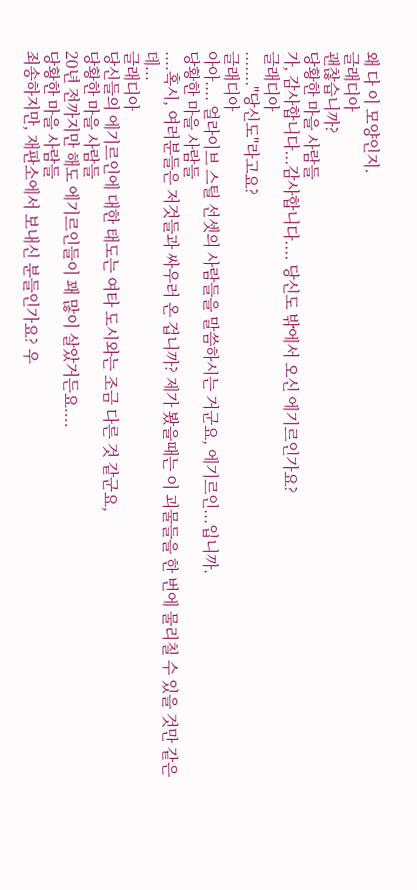왜 다 이 모양인지.
글래디아
괜찮습니까?
당황한 마을 사람들
가, 감사합니다...감사합니다.... 당신도 밖에서 오신 에기르인가요?
글래디아
......."당신도"라고요?
글래디아
아아.... 얼라이브 스틸 선셋의 사람들을 말씀하시는 거군요, 에기르인...입니까.
당황한 마을 사람들
....혹시, 여러분들은 저것들과 싸우러 온 겁니까? 제가 봤을때는 이 괴물들을 한 번에 물리칠 수 있을 것만 같은데...
글래디아
당신들의 에기르인에 대한 태도는 여타 도시와는 조금 다른 것 같군요,
당황한 마을 사람들
20년 전까지만 해도 에기르인들이 꽤 많이 살았거든요....
당황한 마을 사람들
죄송하지만, 재판소에서 보내신 분들인가요? 우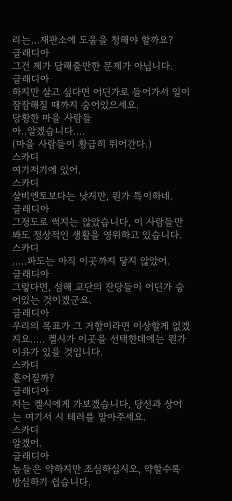리는...재판소에 도움을 청해야 할까요?
글래디아
그건 제가 답해줄만한 문제가 아닙니다.
글래디아
하지만 살고 싶다면 어딘가로 들어가서 일이 잠잠해질 때까지 숨어있으세요.
당황한 마을 사람들
아..알겠습니다....
(마을 사람들이 황급히 뛰어간다.)
스카디
여기저기에 있어.
스카디
살비엔토보다는 낫지만, 뭔가 특이하네.
글래디아
그정도로 썩지는 않았습니다, 이 사람들만 봐도 정상적인 생활을 영위하고 있습니다.
스카디
.....파도는 아직 이곳까지 닿지 않았어.
글래디아
그렇다면, 심해 교단의 잔당들이 어딘가 숨어있는 것이겠군요.
글래디아
우리의 목표가 그 거함이라면 이상할게 없겠지요..... 켈시가 이곳을 선택한데에는 뭔가 이유가 있을 것입니다.
스카디
흩어질까?
글래디아
저는 켈시에게 가보겠습니다, 당신과 상어는 여기서 시 테러를 맡아주세요.
스카디
알겠어.
글래디아
놈들은 약하지만 조심하십시오, 약할수록 방심하기 쉽습니다.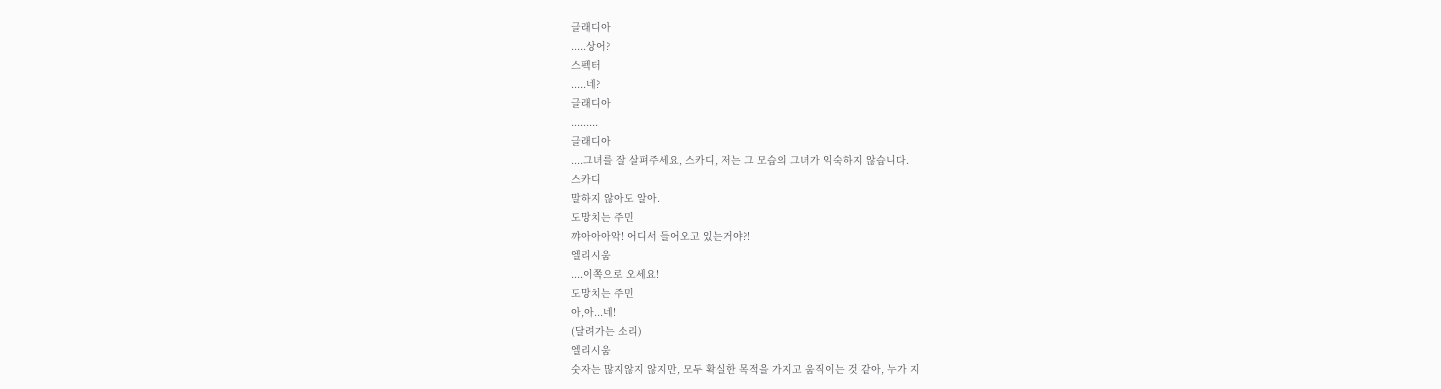글래디아
.....상어?
스펙터
.....네?
글래디아
.........
글래디아
....그녀를 잘 살펴주세요, 스카디, 저는 그 모습의 그녀가 익숙하지 않습니다.
스카디
말하지 않아도 알아.
도망치는 주민
꺄아아아악! 어디서 들어오고 있는거야?!
엘리시움
....이쪽으로 오세요!
도망치는 주민
아,아...네!
(달려가는 소리)
엘리시움
숫자는 많지않지 않지만, 모두 확실한 목적을 가지고 움직이는 것 같아, 누가 지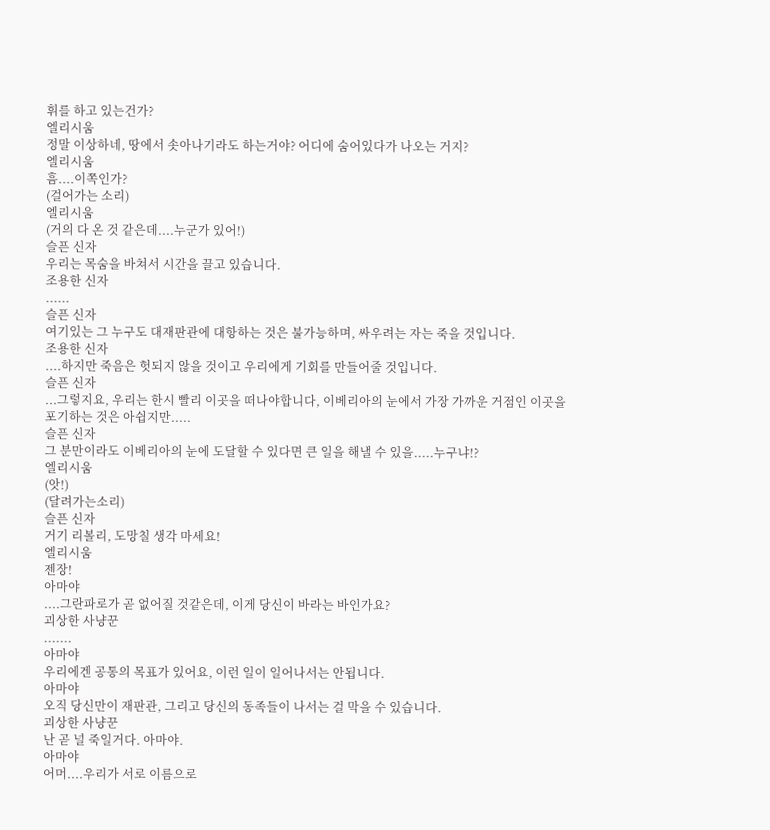휘를 하고 있는건가?
엘리시움
정말 이상하네, 땅에서 솟아나기라도 하는거야? 어디에 숨어있다가 나오는 거지?
엘리시움
흠....이쪽인가?
(걸어가는 소리)
엘리시움
(거의 다 온 것 같은데....누군가 있어!)
슬픈 신자
우리는 목숨을 바쳐서 시간을 끌고 있습니다.
조용한 신자
......
슬픈 신자
여기있는 그 누구도 대재판관에 대항하는 것은 불가능하며, 싸우려는 자는 죽을 것입니다.
조용한 신자
....하지만 죽음은 헛되지 않을 것이고 우리에게 기회를 만들어줄 것입니다.
슬픈 신자
...그렇지요, 우리는 한시 빨리 이곳을 떠나야합니다, 이베리아의 눈에서 가장 가까운 거점인 이곳을 포기하는 것은 아쉽지만.....
슬픈 신자
그 분만이라도 이베리아의 눈에 도달할 수 있다면 큰 일을 해낼 수 있을.....누구냐!?
엘리시움
(앗!)
(달려가는소리)
슬픈 신자
거기 리볼리, 도망칠 생각 마세요!
엘리시움
젠장!
아마야
....그란파로가 곧 없어질 것같은데, 이게 당신이 바라는 바인가요?
괴상한 사냥꾼
.......
아마야
우리에겐 공통의 목표가 있어요, 이런 일이 일어나서는 안됩니다.
아마야
오직 당신만이 재판관, 그리고 당신의 동족들이 나서는 걸 막을 수 있습니다.
괴상한 사냥꾼
난 곧 널 죽일거다. 아마야.
아마야
어머....우리가 서로 이름으로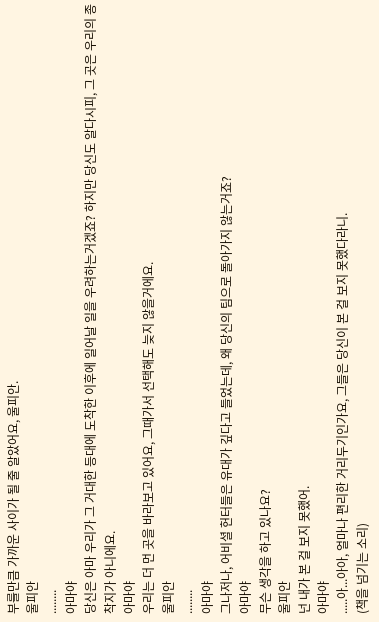부를만큼 가까운 사이가 될 줄 알았어요, 울피안.
울피안
........
아마야
당신은 아마 우리가 그 거대한 등대에 도착한 이후에 일어날 일을 우려하는거겠죠? 하지만 당신도 알다시피, 그 곳은 우리의 종착지가 아니에요.
아마야
우리는 더 먼 곳을 바라보고 있어요, 그때가서 선택해도 늦지 않을거에요.
울피안
........
아마야
그나저나, 어비셜 헌터들은 유대가 깊다고 들었는데, 왜 당신의 팀으로 돌아가지 않는거죠?
아마야
무슨 생각을 하고 있나요?
울피안
넌 내가 본 걸 보지 못했어.
아마야
.....아...아아, 얼마나 편리한 거리두기인가요, 그들은 당신이 본 걸 보지 못했다라니.
(책을 넘기는 소리)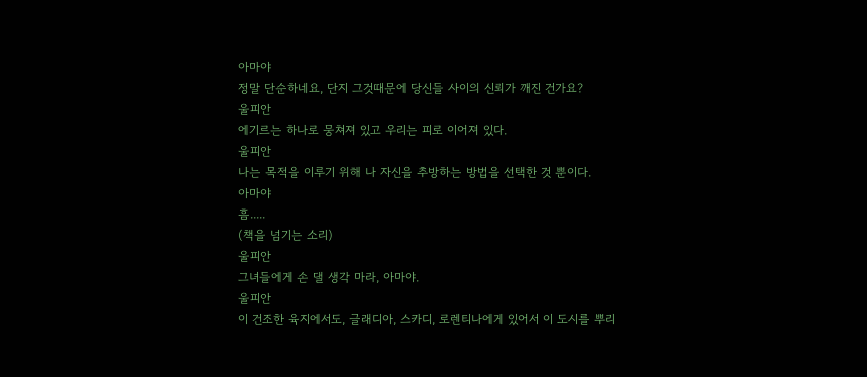아마야
정말 단순하네요, 단지 그것때문에 당신들 사이의 신뢰가 깨진 건가요?
울피안
에기르는 하나로 뭉쳐져 있고 우리는 피로 이어져 있다.
울피안
나는 목적을 이루기 위해 나 자신을 추방하는 방법을 선택한 것 뿐이다.
아마야
흠.....
(책을 넘기는 소리)
울피안
그녀들에게 손 댈 생각 마라, 아마야.
울피안
이 건조한 육지에서도, 글래디아, 스카디, 로렌티나에게 있어서 이 도시를 뿌리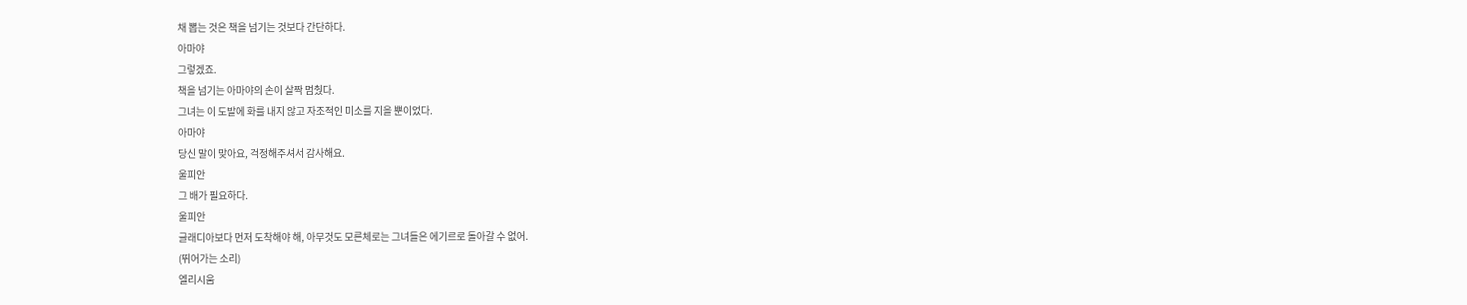채 뽑는 것은 책을 넘기는 것보다 간단하다.
아마야
그렇겠죠.
책을 넘기는 아마야의 손이 살짝 멈췄다.
그녀는 이 도발에 화를 내지 않고 자조적인 미소를 지을 뿐이었다.
아마야
당신 말이 맞아요, 걱정해주셔서 감사해요.
울피안
그 배가 필요하다.
울피안
글래디아보다 먼저 도착해야 해, 아무것도 모른체로는 그녀들은 에기르로 돌아갈 수 없어.
(뛰어가는 소리)
엘리시움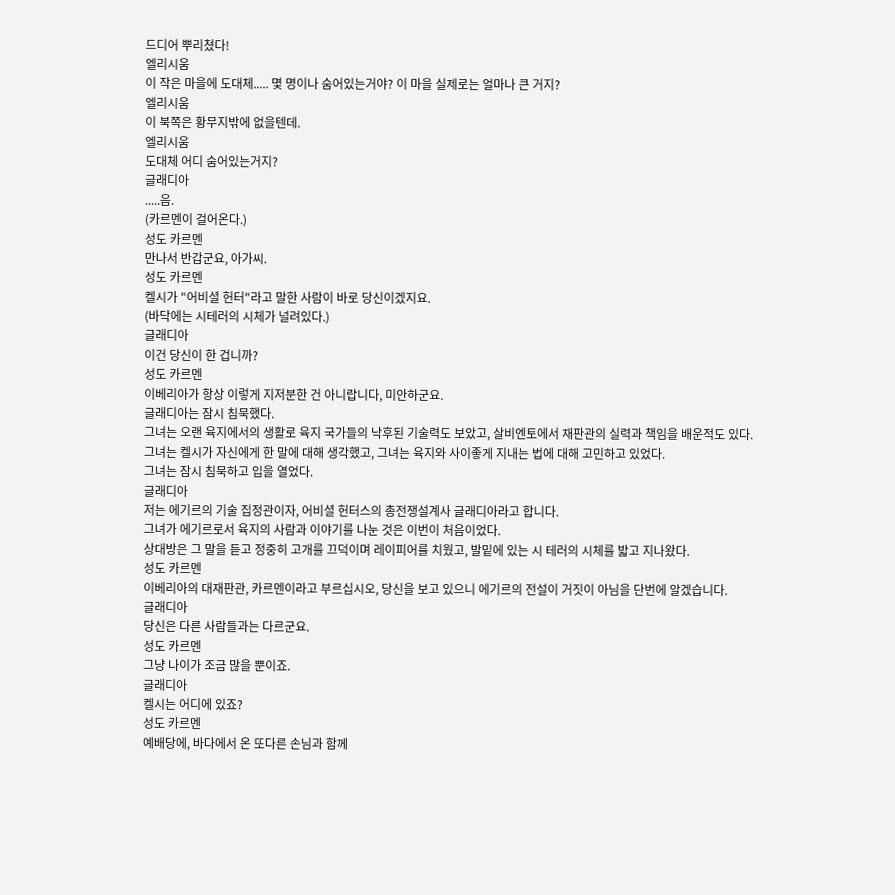드디어 뿌리쳤다!
엘리시움
이 작은 마을에 도대체..... 몇 명이나 숨어있는거야? 이 마을 실제로는 얼마나 큰 거지?
엘리시움
이 북쪽은 황무지밖에 없을텐데.
엘리시움
도대체 어디 숨어있는거지?
글래디아
.....음.
(카르멘이 걸어온다.)
성도 카르멘
만나서 반갑군요, 아가씨.
성도 카르멘
켈시가 "어비셜 헌터"라고 말한 사람이 바로 당신이겠지요.
(바닥에는 시테러의 시체가 널려있다.)
글래디아
이건 당신이 한 겁니까?
성도 카르멘
이베리아가 항상 이렇게 지저분한 건 아니랍니다, 미안하군요.
글래디아는 잠시 침묵했다.
그녀는 오랜 육지에서의 생활로 육지 국가들의 낙후된 기술력도 보았고, 살비엔토에서 재판관의 실력과 책임을 배운적도 있다.
그녀는 켈시가 자신에게 한 말에 대해 생각했고, 그녀는 육지와 사이좋게 지내는 법에 대해 고민하고 있었다.
그녀는 잠시 침묵하고 입을 열었다.
글래디아
저는 에기르의 기술 집정관이자, 어비셜 헌터스의 총전쟁설계사 글래디아라고 합니다.
그녀가 에기르로서 육지의 사람과 이야기를 나눈 것은 이번이 처음이었다.
상대방은 그 말을 듣고 정중히 고개를 끄덕이며 레이피어를 치웠고, 발밑에 있는 시 테러의 시체를 밟고 지나왔다.
성도 카르멘
이베리아의 대재판관, 카르멘이라고 부르십시오, 당신을 보고 있으니 에기르의 전설이 거짓이 아님을 단번에 알겠습니다.
글래디아
당신은 다른 사람들과는 다르군요.
성도 카르멘
그냥 나이가 조금 많을 뿐이죠.
글래디아
켈시는 어디에 있죠?
성도 카르멘
예배당에, 바다에서 온 또다른 손님과 함께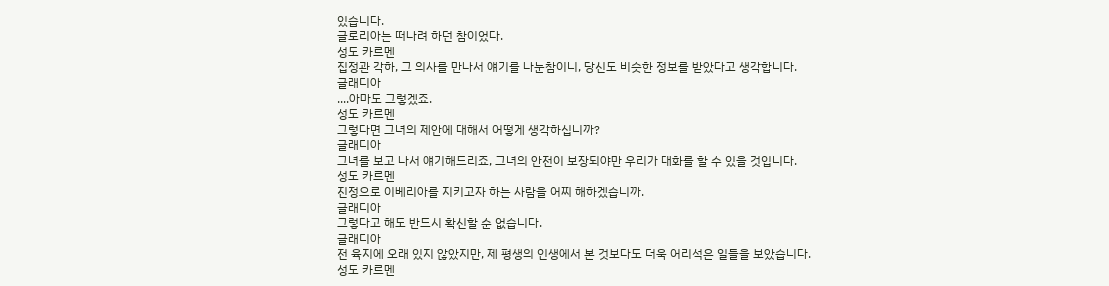있습니다.
글로리아는 떠나려 하던 참이었다.
성도 카르멘
집정관 각하, 그 의사를 만나서 얘기를 나눈참이니, 당신도 비슷한 정보를 받았다고 생각합니다.
글래디아
....아마도 그렇겠죠.
성도 카르멘
그렇다면 그녀의 제안에 대해서 어떻게 생각하십니까?
글래디아
그녀를 보고 나서 얘기해드리죠, 그녀의 안전이 보장되야만 우리가 대화를 할 수 있을 것입니다.
성도 카르멘
진정으로 이베리아를 지키고자 하는 사람을 어찌 해하겠습니까.
글래디아
그렇다고 해도 반드시 확신할 순 없습니다.
글래디아
전 육지에 오래 있지 않았지만, 제 평생의 인생에서 본 것보다도 더욱 어리석은 일들을 보았습니다.
성도 카르멘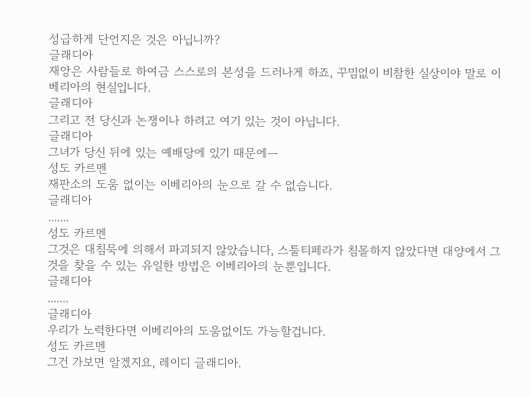성급하게 단언지은 것은 아닙니까?
글래디아
재앙은 사람들로 하여금 스스로의 본성을 드러나게 하죠, 꾸밈없이 비참한 실상이야 말로 이베리아의 현실입니다.
글래디아
그리고 전 당신과 논쟁이나 하려고 여기 있는 것이 아닙니다.
글래디아
그녀가 당신 뒤에 있는 예배당에 있기 때문에ㅡ
성도 카르멘
재판소의 도움 없이는 이베리아의 눈으로 갈 수 없습니다.
글래디아
.......
성도 카르멘
그것은 대침묵에 의해서 파괴되지 않았습니다, 스툴티페라가 침몰하지 않았다면 대양에서 그것을 찾을 수 있는 유일한 방법은 이베리아의 눈뿐입니다.
글래디아
.......
글래디아
우리가 노력한다면 이베리아의 도움없이도 가능할겁니다.
성도 카르멘
그건 가보면 알겠지요, 레이디 글래디아.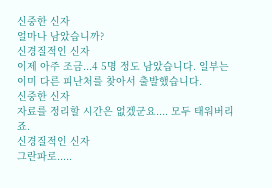신중한 신자
얼마나 남았습니까?
신경질적인 신자
이제 아주 조금...4 5명 정도 남았습니다. 일부는 이미 다른 피난처를 찾아서 출발했습니다.
신중한 신자
자료를 정리할 시간은 없겠군요.... 모두 태워버리죠.
신경질적인 신자
그란파로.....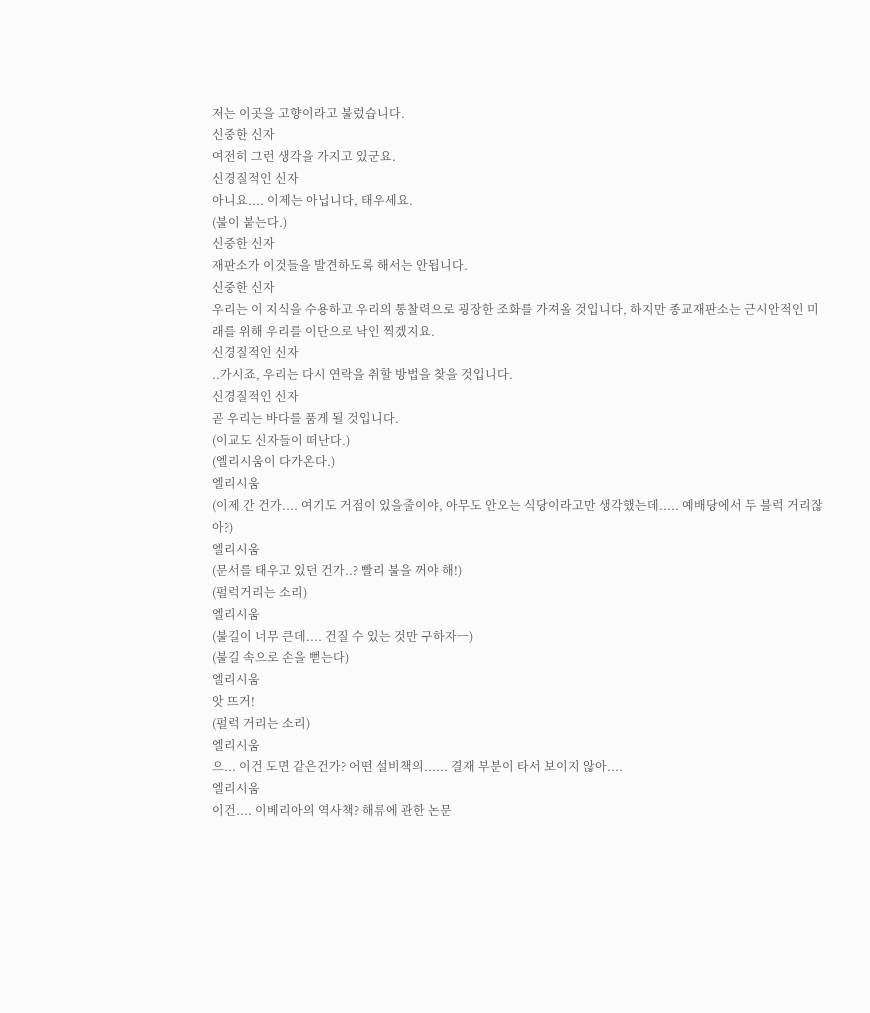저는 이곳을 고향이라고 불렀습니다.
신중한 신자
여전히 그런 생각을 가지고 있군요.
신경질적인 신자
아니요.... 이제는 아닙니다, 태우세요.
(불이 붙는다.)
신중한 신자
재판소가 이것들을 발견하도록 해서는 안됩니다.
신중한 신자
우리는 이 지식을 수용하고 우리의 통찰력으로 굉장한 조화를 가져올 것입니다, 하지만 종교재판소는 근시안적인 미래를 위해 우리를 이단으로 낙인 찍겠지요.
신경질적인 신자
..가시죠, 우리는 다시 연락을 취할 방법을 찾을 것입니다.
신경질적인 신자
곧 우리는 바다를 품게 될 것입니다.
(이교도 신자들이 떠난다.)
(엘리시움이 다가온다.)
엘리시움
(이제 간 건가.... 여기도 거점이 있을줄이야, 아무도 안오는 식당이라고만 생각했는데..... 예배당에서 두 블럭 거리잖아?)
엘리시움
(문서를 태우고 있던 건가..? 빨리 불을 꺼야 해!)
(펄럭거리는 소리)
엘리시움
(불길이 너무 큰데.... 건질 수 있는 것만 구하자ㅡ)
(불길 속으로 손을 뻗는다)
엘리시움
앗 뜨거!
(펄럭 거리는 소리)
엘리시움
으... 이건 도면 같은건가? 어떤 설비책의...... 결재 부분이 타서 보이지 않아....
엘리시움
이건.... 이베리아의 역사책? 해류에 관한 논문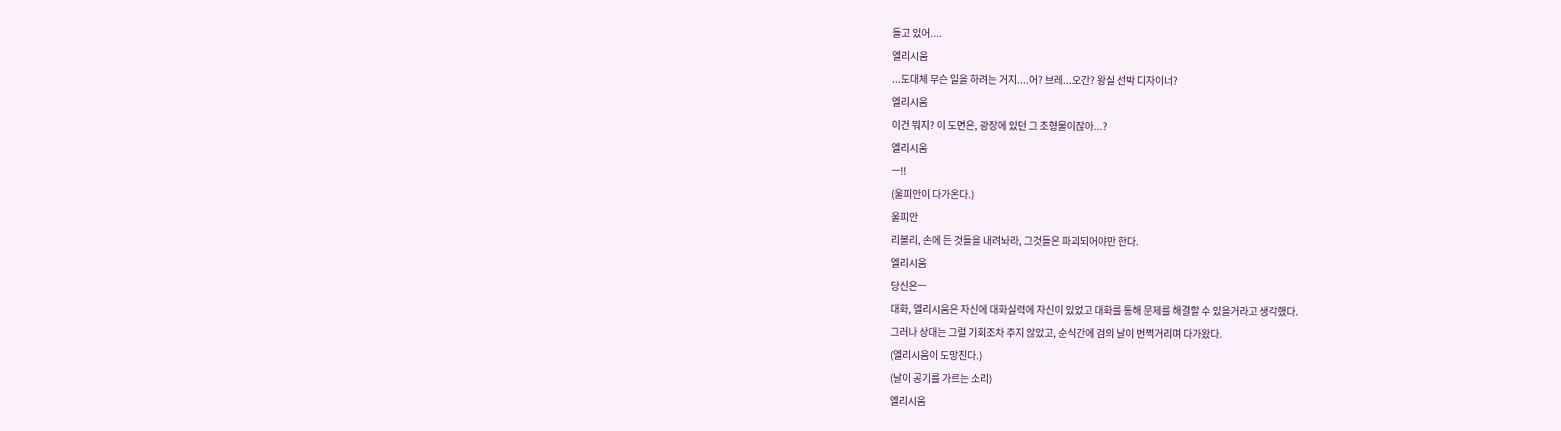들고 있어....
엘리시움
...도대체 무슨 일을 하려는 거지....어? 브레...오간? 왕실 선박 디자이너?
엘리시움
이건 뭐지? 이 도면은, 광장에 있던 그 조형물이잖아...?
엘리시움
ㅡ!!
(울피안이 다가온다.)
울피안
리볼리, 손에 든 것들을 내려놔라, 그것들은 파괴되어야만 한다.
엘리시움
당신은ㅡ
대화, 엘리시움은 자신에 대화실력에 자신이 있었고 대화를 통해 문제를 해결할 수 있을거라고 생각했다.
그러나 상대는 그럴 기회조차 주지 않았고, 순식간에 검의 날이 번쩍거리며 다가왔다.
(엘리시움이 도망친다.)
(날이 공기를 가르는 소리)
엘리시움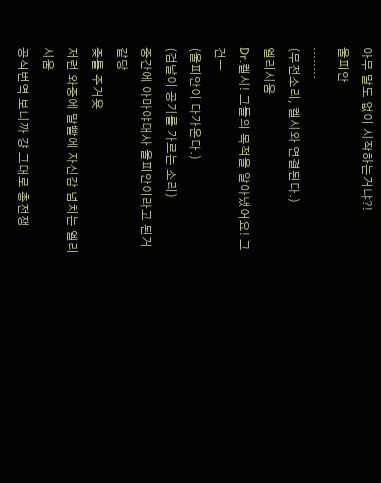아무 말도 없이 시작하는거냐?!
울피안
........
(무전소리, 켈시와 연결된다.)
엘리시움
Dr.켈시! 그들의 목적을 알아냈어요! 그건ㅡ
(울피안이 다가온다.)
(검날이 공기를 가르는 소리)
중간에 아마야대사 울피안이라고 된거같당
좆틀 주거욧
저런 와중에 말빨에 자신감 넘치는 엘리시움
공식번역 보니까 걍 그대로 총전쟁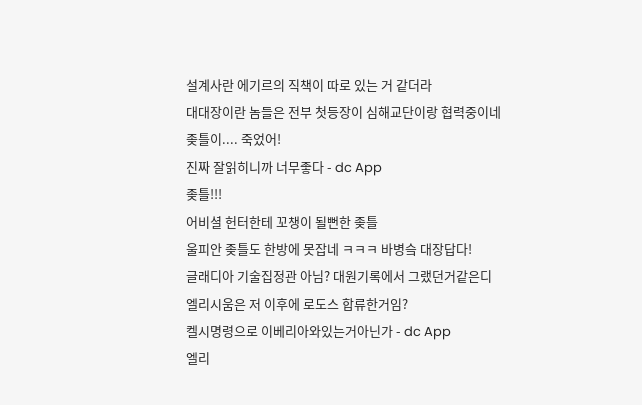설계사란 에기르의 직책이 따로 있는 거 같더라
대대장이란 놈들은 전부 첫등장이 심해교단이랑 협력중이네
좆틀이.... 죽었어!
진짜 잘읽히니까 너무좋다 - dc App
좆틀!!!
어비셜 헌터한테 꼬챙이 될뻔한 좆틀
울피안 좆틀도 한방에 못잡네 ㅋㅋㅋ 바병슼 대장답다!
글래디아 기술집정관 아님? 대원기록에서 그랬던거같은디
엘리시움은 저 이후에 로도스 합류한거임?
켈시명령으로 이베리아와있는거아닌가 - dc App
엘리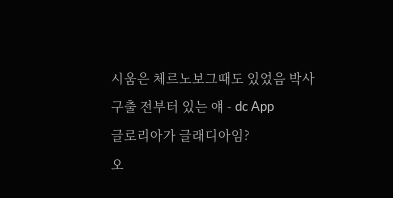시움은 체르노보그때도 있었음 박사 구출 전부터 있는 얘 - dc App
글로리아가 글래디아임?
오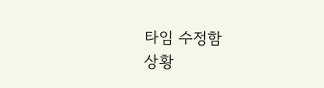타임 수정함
상황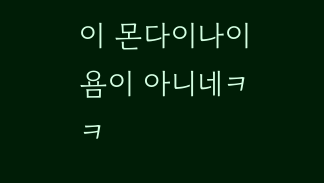이 몬다이나이욤이 아니네ㅋㅋ